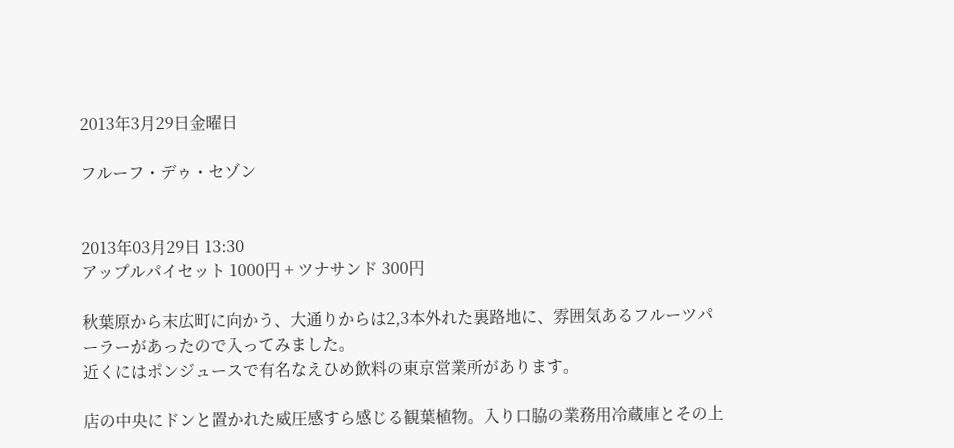2013年3月29日金曜日

フルーフ・デゥ・セゾン


2013年03月29日 13:30
アップルパイセット 1000円 + ツナサンド 300円

秋葉原から末広町に向かう、大通りからは2,3本外れた裏路地に、雰囲気あるフルーツパーラーがあったので入ってみました。
近くにはポンジュースで有名なえひめ飲料の東京営業所があります。

店の中央にドンと置かれた威圧感すら感じる観葉植物。入り口脇の業務用冷蔵庫とその上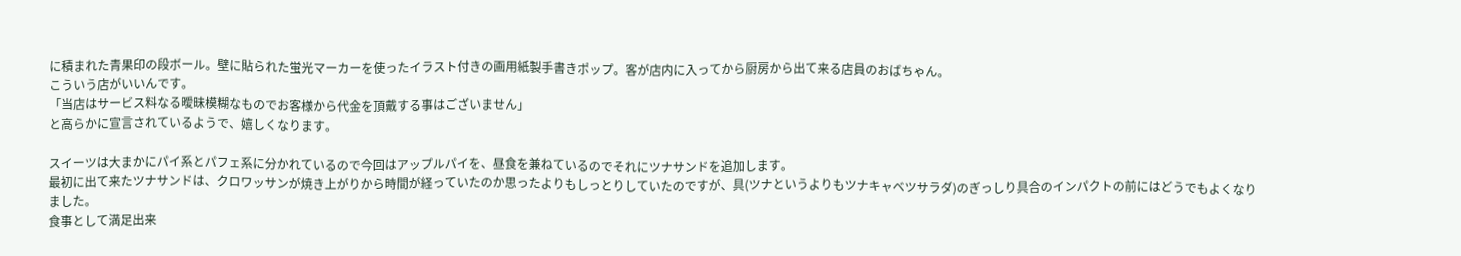に積まれた青果印の段ボール。壁に貼られた蛍光マーカーを使ったイラスト付きの画用紙製手書きポップ。客が店内に入ってから厨房から出て来る店員のおばちゃん。
こういう店がいいんです。
「当店はサービス料なる曖昧模糊なものでお客様から代金を頂戴する事はございません」
と高らかに宣言されているようで、嬉しくなります。

スイーツは大まかにパイ系とパフェ系に分かれているので今回はアップルパイを、昼食を兼ねているのでそれにツナサンドを追加します。
最初に出て来たツナサンドは、クロワッサンが焼き上がりから時間が経っていたのか思ったよりもしっとりしていたのですが、具(ツナというよりもツナキャベツサラダ)のぎっしり具合のインパクトの前にはどうでもよくなりました。
食事として満足出来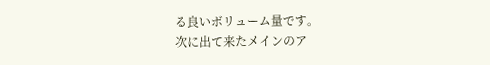る良いボリューム量です。
次に出て来たメインのア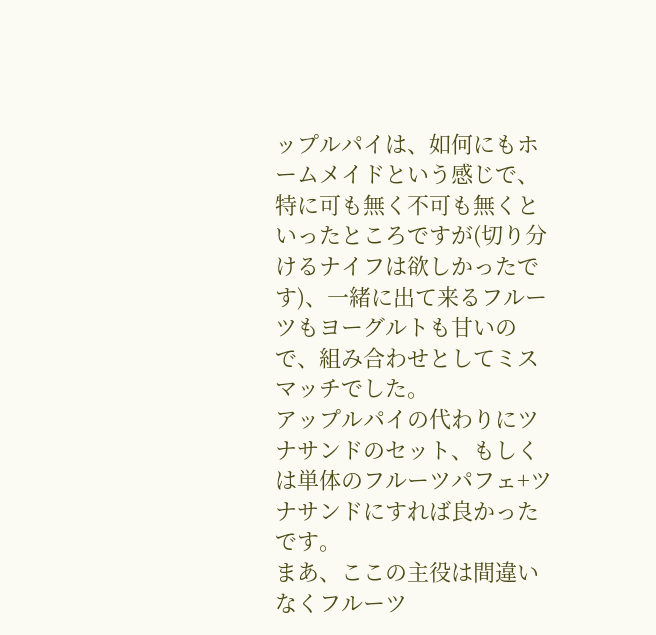ップルパイは、如何にもホームメイドという感じで、特に可も無く不可も無くといったところですが(切り分けるナイフは欲しかったです)、一緒に出て来るフルーツもヨーグルトも甘いので、組み合わせとしてミスマッチでした。
アップルパイの代わりにツナサンドのセット、もしくは単体のフルーツパフェ+ツナサンドにすれば良かったです。
まあ、ここの主役は間違いなくフルーツ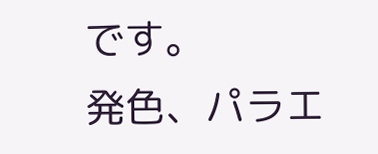です。
発色、パラエ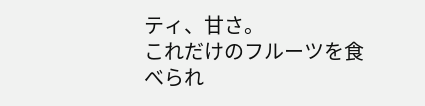ティ、甘さ。
これだけのフルーツを食べられ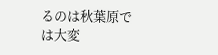るのは秋葉原では大変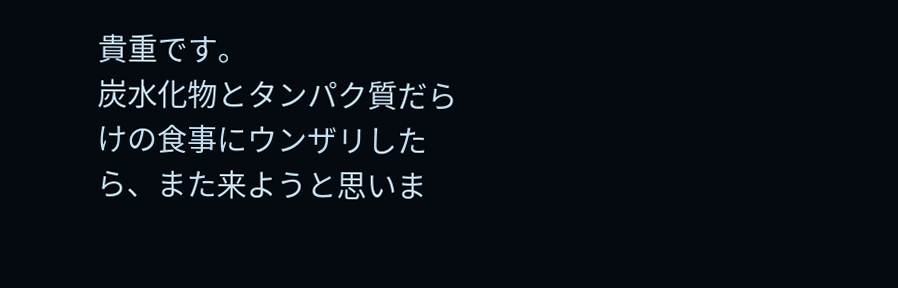貴重です。
炭水化物とタンパク質だらけの食事にウンザリしたら、また来ようと思いま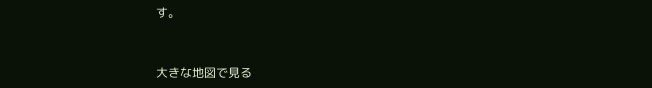す。


大きな地図で見る